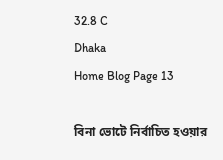32.8 C
Dhaka
Home Blog Page 13

বিনা ভোটে নির্বাচিত হওয়ার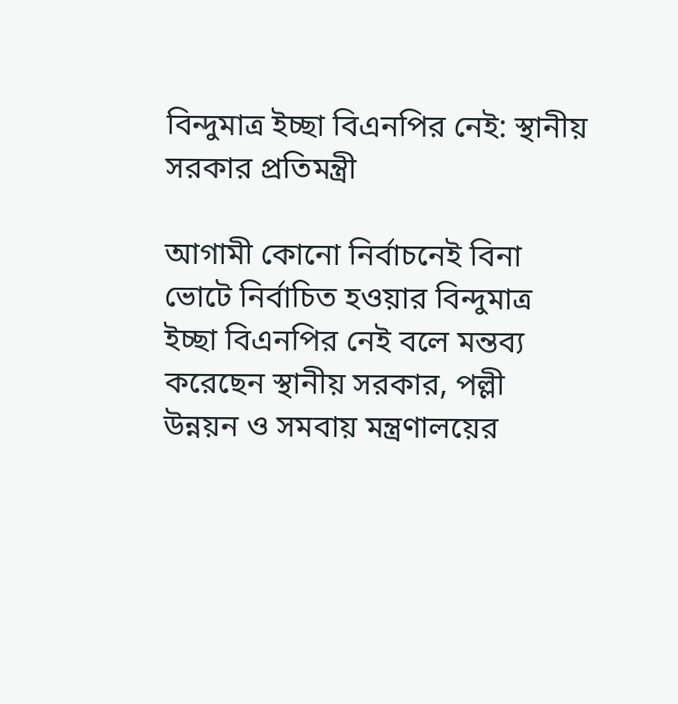বিন্দুমাত্র ইচ্ছা বিএনপির নেই: স্থানীয় সরকার প্রতিমন্ত্রী

আগামী কোনো নির্বাচনেই বিনা ভোটে নির্বাচিত হওয়ার বিন্দুমাত্র ইচ্ছা বিএনপির নেই বলে মন্তব্য করেছেন স্থানীয় সরকার, পল্লী উন্নয়ন ও সমবায় মন্ত্রণালয়ের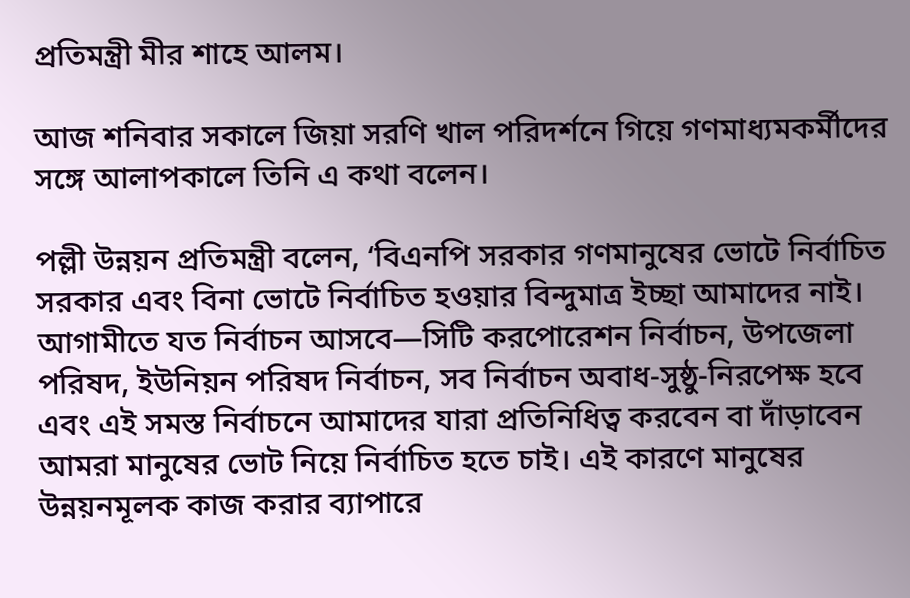প্রতিমন্ত্রী মীর শাহে আলম।

আজ শনিবার সকালে জিয়া সরণি খাল পরিদর্শনে গিয়ে গণমাধ্যমকর্মীদের সঙ্গে আলাপকালে তিনি এ কথা বলেন।

পল্লী উন্নয়ন প্রতিমন্ত্রী বলেন, ‘বিএনপি সরকার গণমানুষের ভোটে নির্বাচিত সরকার এবং বিনা ভোটে নির্বাচিত হওয়ার বিন্দুমাত্র ইচ্ছা আমাদের নাই। আগামীতে যত নির্বাচন আসবে—সিটি করপোরেশন নির্বাচন, উপজেলা পরিষদ, ইউনিয়ন পরিষদ নির্বাচন, সব নির্বাচন অবাধ-সুষ্ঠু-নিরপেক্ষ হবে এবং এই সমস্ত নির্বাচনে আমাদের যারা প্রতিনিধিত্ব করবেন বা দাঁড়াবেন আমরা মানুষের ভোট নিয়ে নির্বাচিত হতে চাই। এই কারণে মানুষের উন্নয়নমূলক কাজ করার ব্যাপারে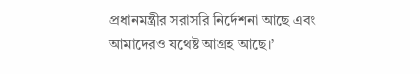প্রধানমন্ত্রীর সরাসরি নির্দেশনা আছে এবং আমাদেরও যথেষ্ট আগ্রহ আছে।’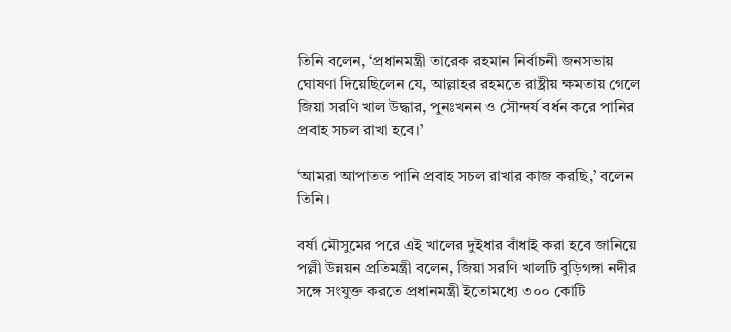তিনি বলেন, ‘প্রধানমন্ত্রী তারেক রহমান নির্বাচনী জনসভায় ঘোষণা দিয়েছিলেন যে, আল্লাহর রহমতে রাষ্ট্রীয় ক্ষমতায় গেলে জিয়া সরণি খাল উদ্ধার, পুনঃখনন ও সৌন্দর্য বর্ধন করে পানির প্রবাহ সচল রাখা হবে।’

‘আমরা আপাতত পানি প্রবাহ সচল রাখার কাজ করছি,’ বলেন তিনি।

বর্ষা মৌসুমের পরে এই খালের দুইধার বাঁধাই করা হবে জানিয়ে পল্লী উন্নয়ন প্রতিমন্ত্রী বলেন, জিয়া সরণি খালটি বুড়িগঙ্গা নদীর সঙ্গে সংযুক্ত করতে প্রধানমন্ত্রী ইতোমধ্যে ৩০০ কোটি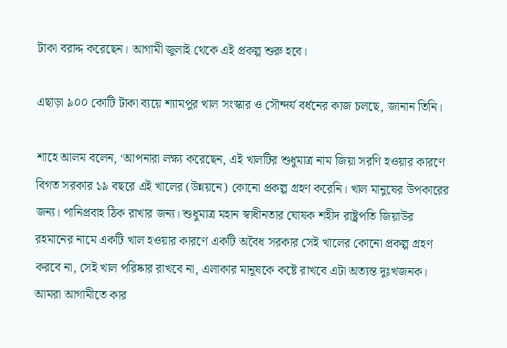টাকা বরাদ্দ করেছেন। আগামী জুলাই থেকে এই প্রকল্প শুরু হবে।

এছাড়া ৯০০ কোটি টাকা ব্যয়ে শ্যামপুর খাল সংস্কার ও সৌন্দর্য বর্ধনের কাজ চলছে, জানান তিনি।

শাহে আলম বলেন, ‘আপনারা লক্ষ্য করেছেন, এই খালটির শুধুমাত্র নাম জিয়া সরণি হওয়ার কারণে বিগত সরকার ১৯ বছরে এই খালের (উন্নয়নে) কোনো প্রকল্প গ্রহণ করেনি। খাল মানুষের উপকারের জন্য। পানিপ্রবাহ ঠিক রাখার জন্য। শুধুমাত্র মহান স্বাধীনতার ঘোষক শহীদ রাষ্ট্রপতি জিয়াউর রহমানের নামে একটি খাল হওয়ার কারণে একটি অবৈধ সরকার সেই খালের কোনো প্রকল্প গ্রহণ করবে না, সেই খাল পরিষ্কার রাখবে না, এলাকার মানুষকে কষ্টে রাখবে এটা অত্যন্ত দুঃখজনক। আমরা আগামীতে কার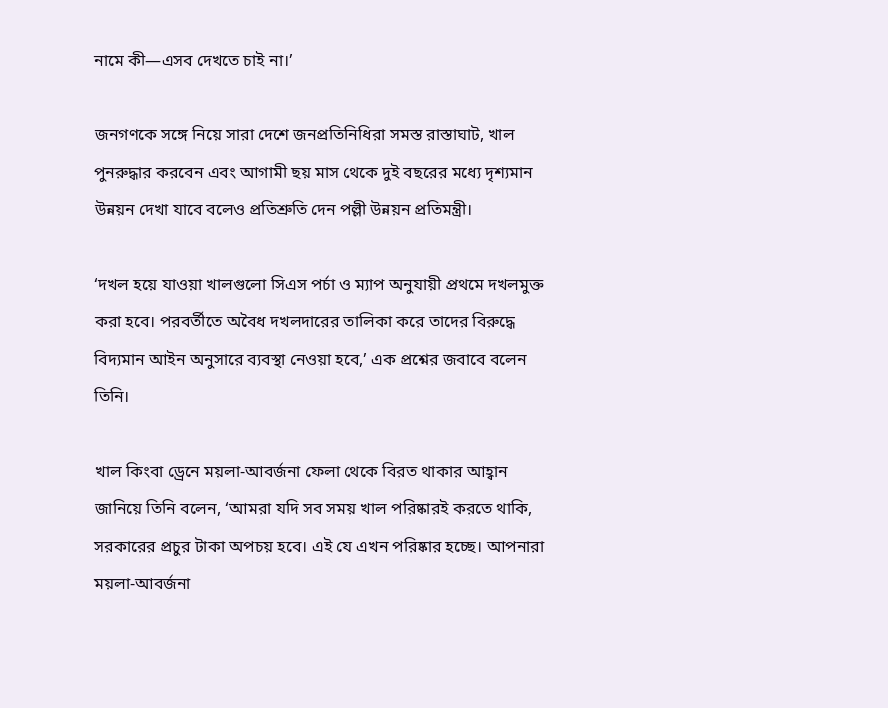নামে কী—এসব দেখতে চাই না।’

জনগণকে সঙ্গে নিয়ে সারা দেশে জনপ্রতিনিধিরা সমস্ত রাস্তাঘাট, খাল পুনরুদ্ধার করবেন এবং আগামী ছয় মাস থেকে দুই বছরের মধ্যে দৃশ্যমান উন্নয়ন দেখা যাবে বলেও প্রতিশ্রুতি দেন পল্লী উন্নয়ন প্রতিমন্ত্রী।

‘দখল হয়ে যাওয়া খালগুলো সিএস পর্চা ও ম্যাপ অনুযায়ী প্রথমে দখলমুক্ত করা হবে। পরবর্তীতে অবৈধ দখলদারের তালিকা করে তাদের বিরুদ্ধে বিদ্যমান আইন অনুসারে ব্যবস্থা নেওয়া হবে,’ এক প্রশ্নের জবাবে বলেন তিনি।

খাল কিংবা ড্রেনে ময়লা-আবর্জনা ফেলা থেকে বিরত থাকার আহ্বান জানিয়ে তিনি বলেন, ‘আমরা যদি সব সময় খাল পরিষ্কারই করতে থাকি, সরকারের প্রচুর টাকা অপচয় হবে। এই যে এখন পরিষ্কার হচ্ছে। আপনারা ময়লা-আবর্জনা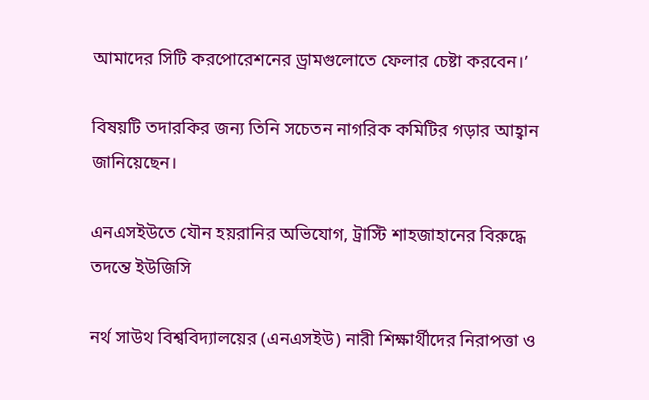আমাদের সিটি করপোরেশনের ড্রামগুলোতে ফেলার চেষ্টা করবেন।’

বিষয়টি তদারকির জন্য তিনি সচেতন নাগরিক কমিটির গড়ার আহ্বান জানিয়েছেন।

এনএসইউতে যৌন হয়রানির অভিযোগ, ট্রাস্টি শাহজাহানের বিরুদ্ধে তদন্তে ইউজিসি

নর্থ সাউথ বিশ্ববিদ্যালয়ের (এনএসইউ) নারী শিক্ষার্থীদের নিরাপত্তা ও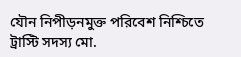যৌন নিপীড়নমুক্ত পরিবেশ নিশ্চিতে ট্রাস্টি সদস্য মো.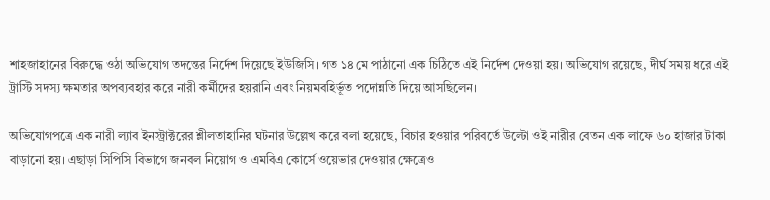শাহজাহানের বিরুদ্ধে ওঠা অভিযোগ তদন্তের নির্দেশ দিয়েছে ইউজিসি। গত ১৪ মে পাঠানো এক চিঠিতে এই নির্দেশ দেওয়া হয়। অভিযোগ রয়েছে, দীর্ঘ সময় ধরে এই ট্রাস্টি সদস্য ক্ষমতার অপব্যবহার করে নারী কর্মীদের হয়রানি এবং নিয়মবহির্ভূত পদোন্নতি দিয়ে আসছিলেন।

অভিযোগপত্রে এক নারী ল্যাব ইনস্ট্রাক্টরের শ্লীলতাহানির ঘটনার উল্লেখ করে বলা হয়েছে, বিচার হওয়ার পরিবর্তে উল্টো ওই নারীর বেতন এক লাফে ৬০ হাজার টাকা বাড়ানো হয়। এছাড়া সিপিসি বিভাগে জনবল নিয়োগ ও এমবিএ কোর্সে ওয়েভার দেওয়ার ক্ষেত্রেও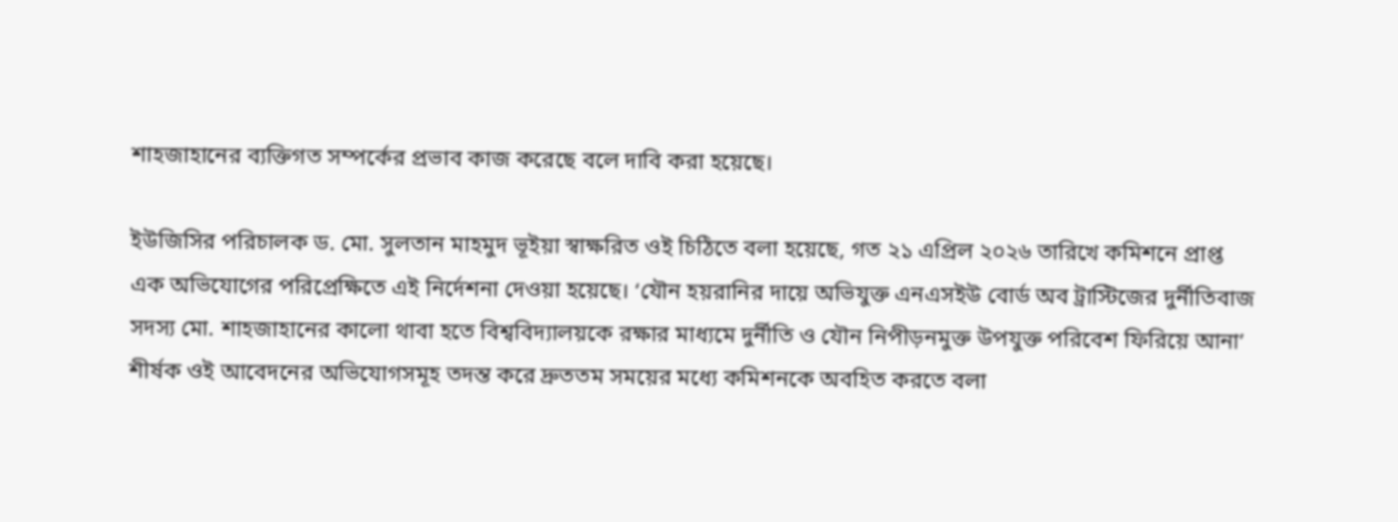শাহজাহানের ব্যক্তিগত সম্পর্কের প্রভাব কাজ করেছে বলে দাবি করা হয়েছে।

ইউজিসির পরিচালক ড. মো. সুলতান মাহমুদ ভূইয়া স্বাক্ষরিত ওই চিঠিতে বলা হয়েছে, গত ২১ এপ্রিল ২০২৬ তারিখে কমিশনে প্রাপ্ত এক অভিযোগের পরিপ্রেক্ষিতে এই নির্দেশনা দেওয়া হয়েছে। ‘যৌন হয়রানির দায়ে অভিযুক্ত এনএসইউ বোর্ড অব ট্রাস্টিজের দুর্নীতিবাজ সদস্য মো. শাহজাহানের কালো থাবা হতে বিশ্ববিদ্যালয়কে রক্ষার মাধ্যমে দুর্নীতি ও যৌন নিপীড়নমুক্ত উপযুক্ত পরিবেশ ফিরিয়ে আনা’ শীর্ষক ওই আবেদনের অভিযোগসমূহ তদন্ত করে দ্রুততম সময়ের মধ্যে কমিশনকে অবহিত করতে বলা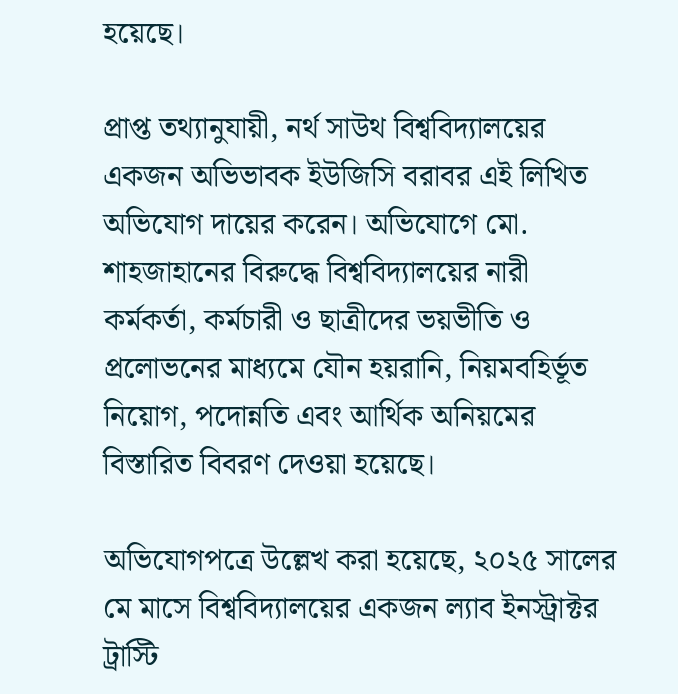হয়েছে।

প্রাপ্ত তথ্যানুযায়ী, নর্থ সাউথ বিশ্ববিদ্যালয়ের একজন অভিভাবক ইউজিসি বরাবর এই লিখিত অভিযোগ দায়ের করেন। অভিযোগে মো. শাহজাহানের বিরুদ্ধে বিশ্ববিদ্যালয়ের নারী কর্মকর্তা, কর্মচারী ও ছাত্রীদের ভয়ভীতি ও প্রলোভনের মাধ্যমে যৌন হয়রানি, নিয়মবহির্ভূত নিয়োগ, পদোন্নতি এবং আর্থিক অনিয়মের বিস্তারিত বিবরণ দেওয়া হয়েছে।

অভিযোগপত্রে উল্লেখ করা হয়েছে, ২০২৫ সালের মে মাসে বিশ্ববিদ্যালয়ের একজন ল্যাব ইনস্ট্রাক্টর ট্রাস্টি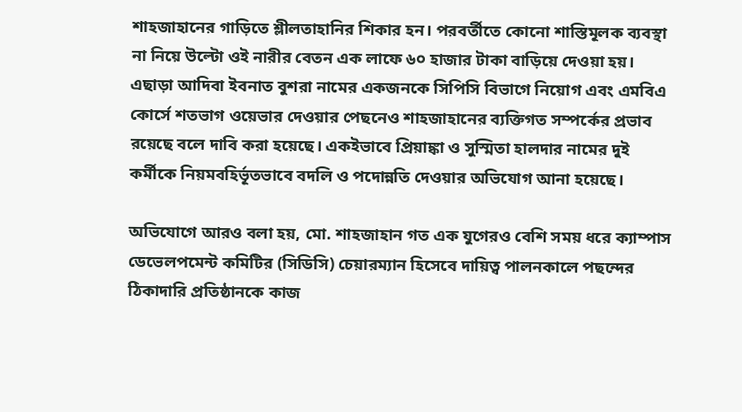শাহজাহানের গাড়িতে শ্লীলতাহানির শিকার হন। পরবর্তীতে কোনো শাস্তিমূলক ব্যবস্থা না নিয়ে উল্টো ওই নারীর বেতন এক লাফে ৬০ হাজার টাকা বাড়িয়ে দেওয়া হয়। এছাড়া আদিবা ইবনাত বুশরা নামের একজনকে সিপিসি বিভাগে নিয়োগ এবং এমবিএ কোর্সে শতভাগ ওয়েভার দেওয়ার পেছনেও শাহজাহানের ব্যক্তিগত সম্পর্কের প্রভাব রয়েছে বলে দাবি করা হয়েছে। একইভাবে প্রিয়াঙ্কা ও সুস্মিতা হালদার নামের দুই কর্মীকে নিয়মবহির্ভূতভাবে বদলি ও পদোন্নতি দেওয়ার অভিযোগ আনা হয়েছে।

অভিযোগে আরও বলা হয়, মো. শাহজাহান গত এক যুগেরও বেশি সময় ধরে ক্যাম্পাস ডেভেলপমেন্ট কমিটির (সিডিসি) চেয়ারম্যান হিসেবে দায়িত্ব পালনকালে পছন্দের ঠিকাদারি প্রতিষ্ঠানকে কাজ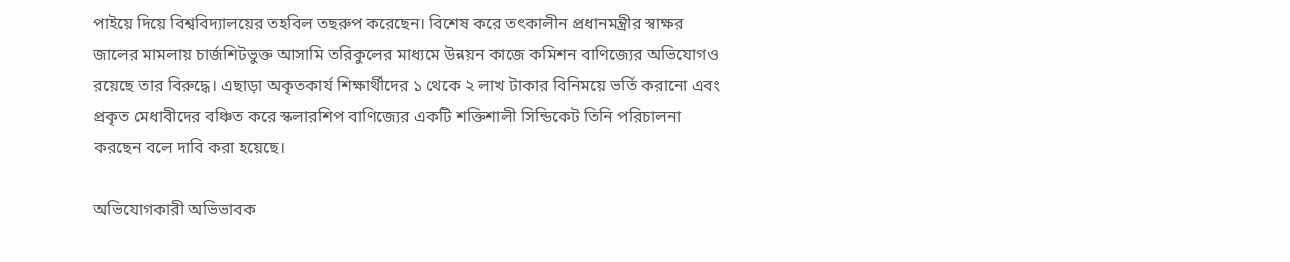পাইয়ে দিয়ে বিশ্ববিদ্যালয়ের তহবিল তছরুপ করেছেন। বিশেষ করে তৎকালীন প্রধানমন্ত্রীর স্বাক্ষর জালের মামলায় চার্জশিটভুক্ত আসামি তরিকুলের মাধ্যমে উন্নয়ন কাজে কমিশন বাণিজ্যের অভিযোগও রয়েছে তার বিরুদ্ধে। এছাড়া অকৃতকার্য শিক্ষার্থীদের ১ থেকে ২ লাখ টাকার বিনিময়ে ভর্তি করানো এবং প্রকৃত মেধাবীদের বঞ্চিত করে স্কলারশিপ বাণিজ্যের একটি শক্তিশালী সিন্ডিকেট তিনি পরিচালনা করছেন বলে দাবি করা হয়েছে।

অভিযোগকারী অভিভাবক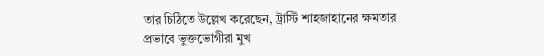তার চিঠিতে উল্লেখ করেছেন, ট্রাস্টি শাহজাহানের ক্ষমতার প্রভাবে ভুক্তভোগীরা মুখ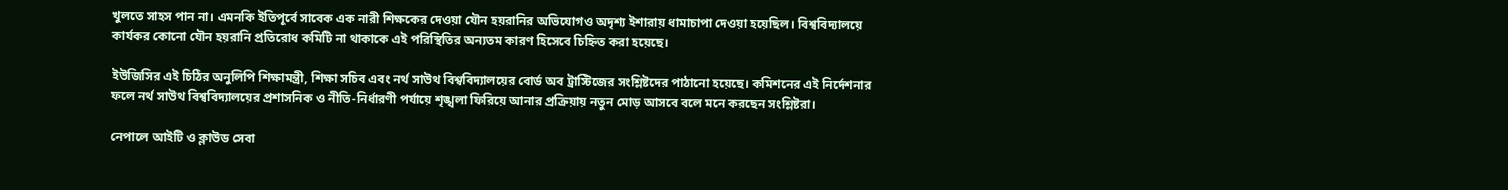খুলতে সাহস পান না। এমনকি ইতিপূর্বে সাবেক এক নারী শিক্ষকের দেওয়া যৌন হয়রানির অভিযোগও অদৃশ্য ইশারায় ধামাচাপা দেওয়া হয়েছিল। বিশ্ববিদ্যালয়ে কার্যকর কোনো যৌন হয়রানি প্রতিরোধ কমিটি না থাকাকে এই পরিস্থিতির অন্যতম কারণ হিসেবে চিহ্নিত করা হয়েছে।

ইউজিসির এই চিঠির অনুলিপি শিক্ষামন্ত্রী, শিক্ষা সচিব এবং নর্থ সাউথ বিশ্ববিদ্যালয়ের বোর্ড অব ট্রাস্টিজের সংশ্লিষ্টদের পাঠানো হয়েছে। কমিশনের এই নির্দেশনার ফলে নর্থ সাউথ বিশ্ববিদ্যালয়ের প্রশাসনিক ও নীতি-নির্ধারণী পর্যায়ে শৃঙ্খলা ফিরিয়ে আনার প্রক্রিয়ায় নতুন মোড় আসবে বলে মনে করছেন সংশ্লিষ্টরা।

নেপালে আইটি ও ক্লাউড সেবা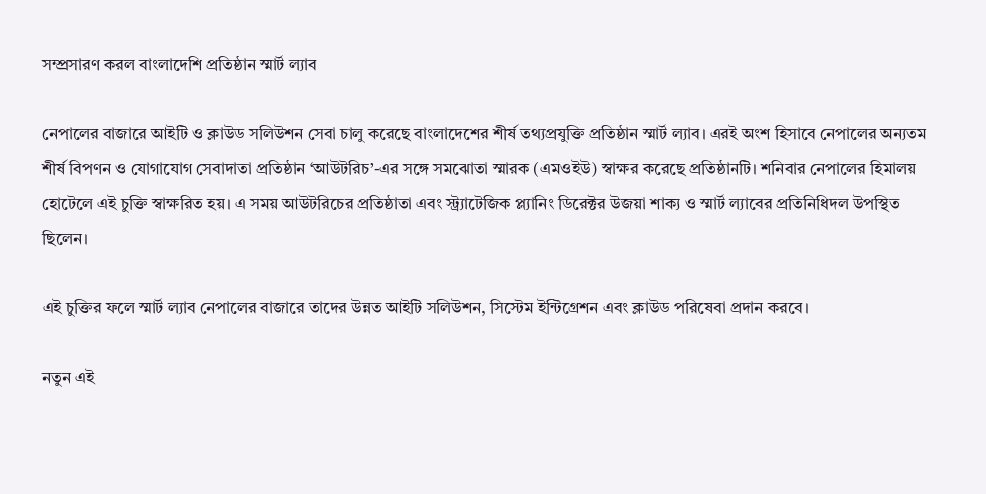সম্প্রসারণ করল বাংলাদেশি প্রতিষ্ঠান স্মার্ট ল্যাব

নেপালের বাজারে আইটি ও ক্লাউড সলিউশন সেবা চালু করেছে বাংলাদেশের শীর্ষ তথ্যপ্রযুক্তি প্রতিষ্ঠান স্মার্ট ল্যাব। এরই অংশ হিসাবে নেপালের অন্যতম শীর্ষ বিপণন ও যোগাযোগ সেবাদাতা প্রতিষ্ঠান ‘আউটরিচ’-এর সঙ্গে সমঝোতা স্মারক (এমওইউ) স্বাক্ষর করেছে প্রতিষ্ঠানটি। শনিবার নেপালের হিমালয় হোটেলে এই চুক্তি স্বাক্ষরিত হয়। এ সময় আউটরিচের প্রতিষ্ঠাতা এবং স্ট্র্যাটেজিক প্ল্যানিং ডিরেক্টর উজয়া শাক্য ও স্মার্ট ল্যাবের প্রতিনিধিদল উপস্থিত ছিলেন।

এই চুক্তির ফলে স্মার্ট ল্যাব নেপালের বাজারে তাদের উন্নত আইটি সলিউশন, সিস্টেম ইন্টিগ্রেশন এবং ক্লাউড পরিষেবা প্রদান করবে।

নতুন এই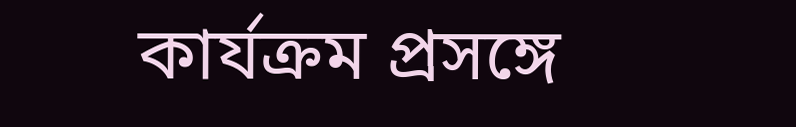কার্যক্রম প্রসঙ্গে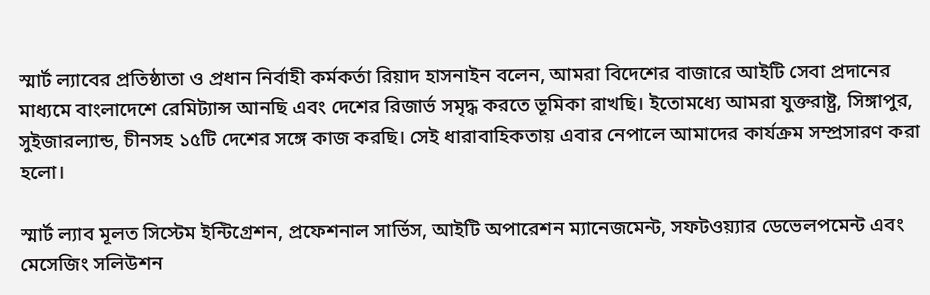স্মার্ট ল্যাবের প্রতিষ্ঠাতা ও প্রধান নির্বাহী কর্মকর্তা রিয়াদ হাসনাইন বলেন, আমরা বিদেশের বাজারে আইটি সেবা প্রদানের মাধ্যমে বাংলাদেশে রেমিট্যান্স আনছি এবং দেশের রিজার্ভ সমৃদ্ধ করতে ভূমিকা রাখছি। ইতোমধ্যে আমরা যুক্তরাষ্ট্র, সিঙ্গাপুর, সুইজারল্যান্ড, চীনসহ ১৫টি দেশের সঙ্গে কাজ করছি। সেই ধারাবাহিকতায় এবার নেপালে আমাদের কার্যক্রম সম্প্রসারণ করা হলো।

স্মার্ট ল্যাব মূলত সিস্টেম ইন্টিগ্রেশন, প্রফেশনাল সার্ভিস, আইটি অপারেশন ম্যানেজমেন্ট, সফটওয়্যার ডেভেলপমেন্ট এবং মেসেজিং সলিউশন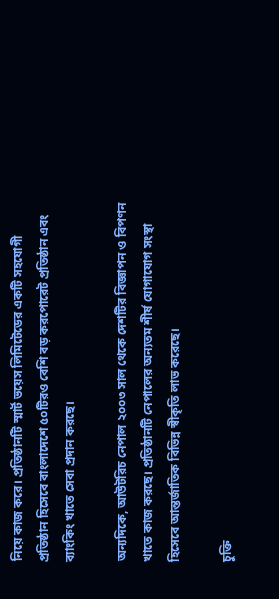নিয়ে কাজ করে। প্রতিষ্ঠানটি স্মার্ট ভয়েস লিমিটেডের একটি সহযোগী প্রতিষ্ঠান হিসেবে বাংলাদেশে ৫০টিরও বেশি বড় করপোরেট প্রতিষ্ঠান এবং ব্যাংকিং খাতে সেবা প্রদান করছে।

অন্যদিকে, আউটরিচ নেপাল ২০০৩ সাল থেকে দেশটির বিজ্ঞাপন ও বিপণন খাতে কাজ করছে। প্রতিষ্ঠানটি নেপালের অন্যতম শীর্ষ যোগাযোগ সংস্থা হিসেবে আন্তর্জাতিক বিভিন্ন স্বীকৃতি লাভ করেছে।

চুক্তি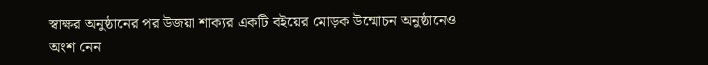স্বাক্ষর অনুষ্ঠানের পর উজয়া শাক্যর একটি বইয়ের মোড়ক উন্মোচন অনুষ্ঠানেও অংশ নেন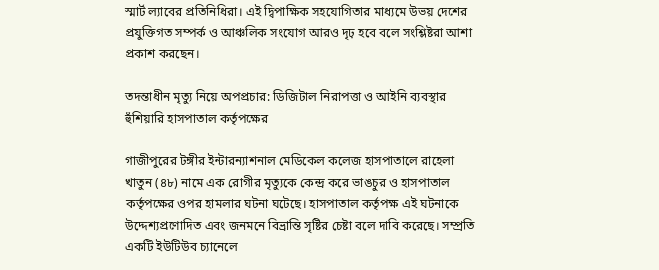স্মার্ট ল্যাবের প্রতিনিধিরা। এই দ্বিপাক্ষিক সহযোগিতার মাধ্যমে উভয় দেশের প্রযুক্তিগত সম্পর্ক ও আঞ্চলিক সংযোগ আরও দৃঢ় হবে বলে সংশ্লিষ্টরা আশা প্রকাশ করছেন।

তদন্তাধীন মৃত্যু নিয়ে অপপ্রচার: ডিজিটাল নিরাপত্তা ও আইনি ব্যবস্থার হুঁশিয়ারি হাসপাতাল কর্তৃপক্ষের

গাজীপুরের টঙ্গীর ইন্টারন্যাশনাল মেডিকেল কলেজ হাসপাতালে রাহেলা খাতুন (৪৮) নামে এক রোগীর মৃত্যুকে কেন্দ্র করে ভাঙচুর ও হাসপাতাল কর্তৃপক্ষের ওপর হামলার ঘটনা ঘটেছে। হাসপাতাল কর্তৃপক্ষ এই ঘটনাকে উদ্দেশ্যপ্রণোদিত এবং জনমনে বিভ্রান্তি সৃষ্টির চেষ্টা বলে দাবি করেছে। সম্প্রতি একটি ইউটিউব চ্যানেলে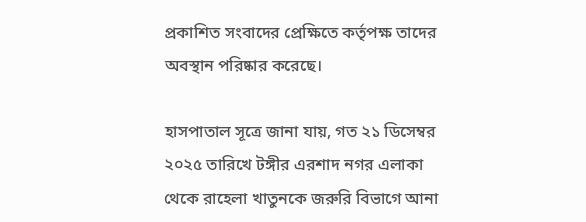প্রকাশিত সংবাদের প্রেক্ষিতে কর্তৃপক্ষ তাদের অবস্থান পরিষ্কার করেছে।

হাসপাতাল সূত্রে জানা যায়, গত ২১ ডিসেম্বর ২০২৫ তারিখে টঙ্গীর এরশাদ নগর এলাকা থেকে রাহেলা খাতুনকে জরুরি বিভাগে আনা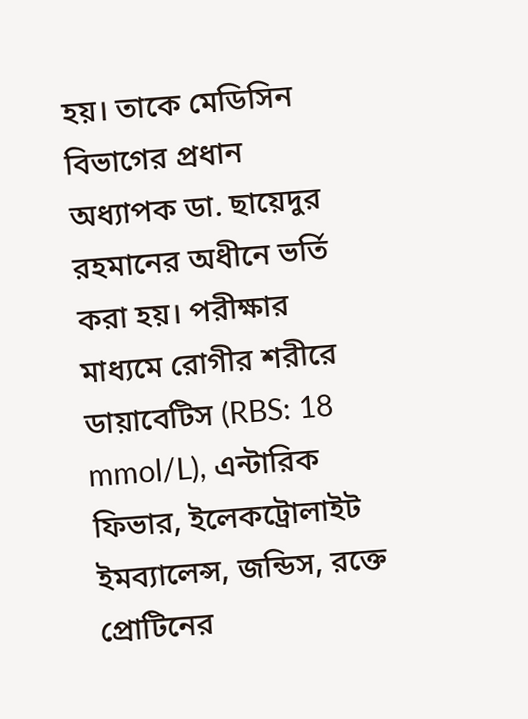হয়। তাকে মেডিসিন বিভাগের প্রধান অধ্যাপক ডা. ছায়েদুর রহমানের অধীনে ভর্তি করা হয়। পরীক্ষার মাধ্যমে রোগীর শরীরে ডায়াবেটিস (RBS: 18 mmol/L), এন্টারিক ফিভার, ইলেকট্রোলাইট ইমব্যালেন্স, জন্ডিস, রক্তে প্রোটিনের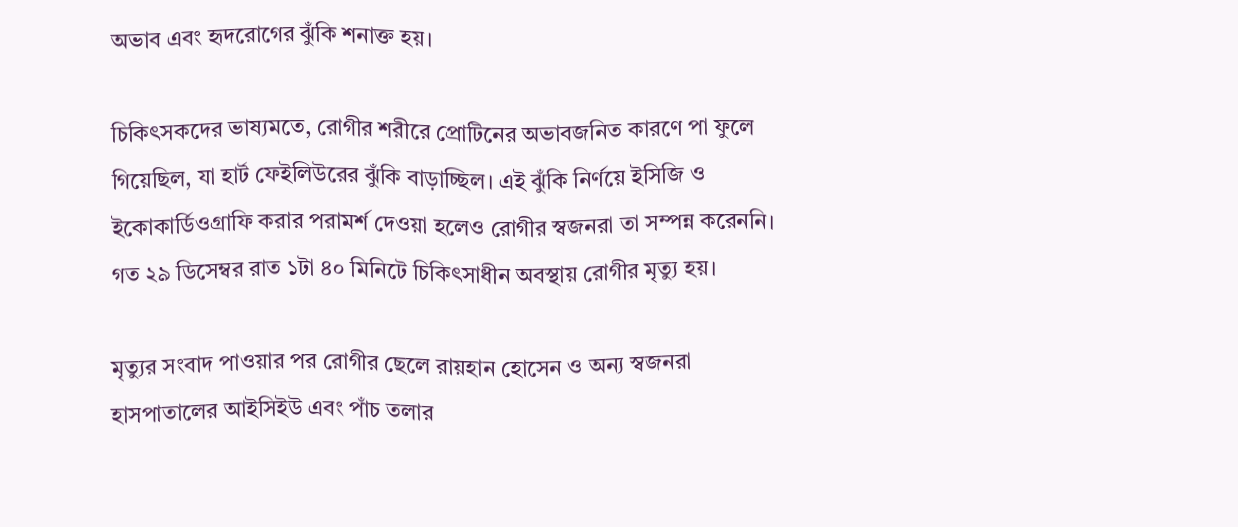অভাব এবং হৃদরোগের ঝুঁকি শনাক্ত হয়।

চিকিৎসকদের ভাষ্যমতে, রোগীর শরীরে প্রোটিনের অভাবজনিত কারণে পা ফুলে গিয়েছিল, যা হার্ট ফেইলিউরের ঝুঁকি বাড়াচ্ছিল। এই ঝুঁকি নির্ণয়ে ইসিজি ও ইকোকার্ডিওগ্রাফি করার পরামর্শ দেওয়া হলেও রোগীর স্বজনরা তা সম্পন্ন করেননি। গত ২৯ ডিসেম্বর রাত ১টা ৪০ মিনিটে চিকিৎসাধীন অবস্থায় রোগীর মৃত্যু হয়।

মৃত্যুর সংবাদ পাওয়ার পর রোগীর ছেলে রায়হান হোসেন ও অন্য স্বজনরা হাসপাতালের আইসিইউ এবং পাঁচ তলার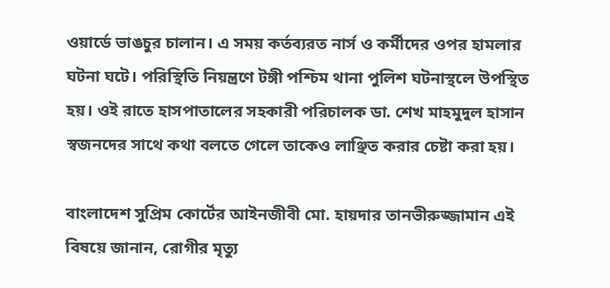ওয়ার্ডে ভাঙচুর চালান। এ সময় কর্তব্যরত নার্স ও কর্মীদের ওপর হামলার ঘটনা ঘটে। পরিস্থিতি নিয়ন্ত্রণে টঙ্গী পশ্চিম থানা পুলিশ ঘটনাস্থলে উপস্থিত হয়। ওই রাতে হাসপাতালের সহকারী পরিচালক ডা. শেখ মাহমুদুল হাসান স্বজনদের সাথে কথা বলতে গেলে তাকেও লাঞ্ছিত করার চেষ্টা করা হয়।

বাংলাদেশ সুপ্রিম কোর্টের আইনজীবী মো. হায়দার তানভীরুজ্জামান এই বিষয়ে জানান, রোগীর মৃত্যু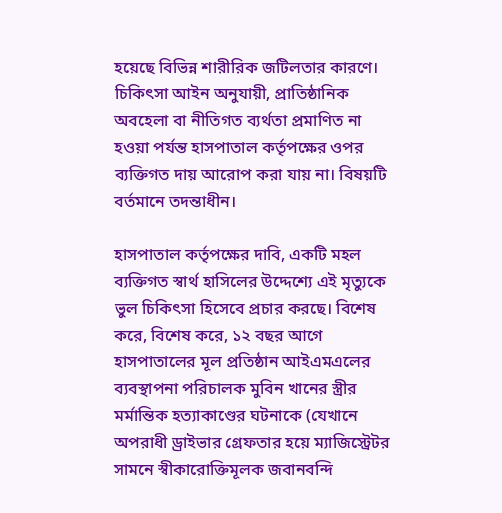হয়েছে বিভিন্ন শারীরিক জটিলতার কারণে। চিকিৎসা আইন অনুযায়ী, প্রাতিষ্ঠানিক অবহেলা বা নীতিগত ব্যর্থতা প্রমাণিত না হওয়া পর্যন্ত হাসপাতাল কর্তৃপক্ষের ওপর ব্যক্তিগত দায় আরোপ করা যায় না। বিষয়টি বর্তমানে তদন্তাধীন।

হাসপাতাল কর্তৃপক্ষের দাবি, একটি মহল ব্যক্তিগত স্বার্থ হাসিলের উদ্দেশ্যে এই মৃত্যুকে ভুল চিকিৎসা হিসেবে প্রচার করছে। বিশেষ করে, বিশেষ করে, ১২ বছর আগে হাসপাতালের মূল প্রতিষ্ঠান আইএমএলের ব্যবস্থাপনা পরিচালক মুবিন খানের স্ত্রীর মর্মান্তিক হত্যাকাণ্ডের ঘটনাকে (যেখানে অপরাধী ড্রাইভার গ্রেফতার হয়ে ম্যাজিস্ট্রেটর সামনে স্বীকারোক্তিমূলক জবানবন্দি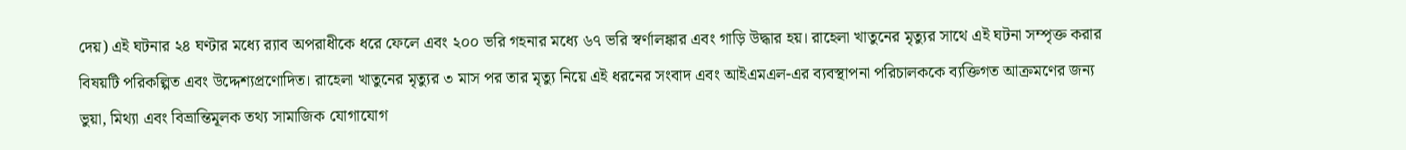দেয়) এই ঘটনার ২৪ ঘণ্টার মধ্যে র‍্যাব অপরাধীকে ধরে ফেলে এবং ২০০ ভরি গহনার মধ্যে ৬৭ ভরি স্বর্ণালঙ্কার এবং গাড়ি উদ্ধার হয়। রাহেলা খাতুনের মৃত্যুর সাথে এই ঘটনা সম্পৃক্ত করার বিষয়টি পরিকল্পিত এবং উদ্দেশ্যপ্রণোদিত। রাহেলা খাতুনের মৃত্যুর ৩ মাস পর তার মৃত্যু নিয়ে এই ধরনের সংবাদ এবং আইএমএল-এর ব্যবস্থাপনা পরিচালককে ব্যক্তিগত আক্রমণের জন্য ভুয়া, মিথ্যা এবং বিভ্রান্তিমূলক তথ্য সামাজিক যোগাযোগ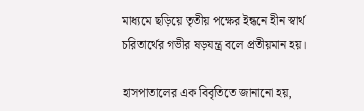মাধ্যমে ছড়িয়ে তৃতীয় পক্ষের ইন্ধনে হীন স্বার্থ চরিতার্থের গভীর ষড়যন্ত্র বলে প্রতীয়মান হয়।

হাসপাতালের এক বিবৃতিতে জানানো হয়,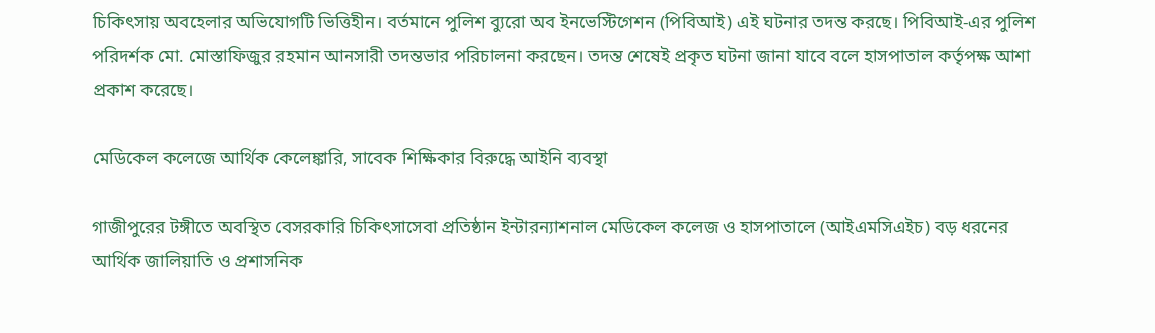চিকিৎসায় অবহেলার অভিযোগটি ভিত্তিহীন। বর্তমানে পুলিশ ব্যুরো অব ইনভেস্টিগেশন (পিবিআই) এই ঘটনার তদন্ত করছে। পিবিআই-এর পুলিশ পরিদর্শক মো. মোস্তাফিজুর রহমান আনসারী তদন্তভার পরিচালনা করছেন। তদন্ত শেষেই প্রকৃত ঘটনা জানা যাবে বলে হাসপাতাল কর্তৃপক্ষ আশা প্রকাশ করেছে।

মেডিকেল কলেজে আর্থিক কেলেঙ্কারি, সাবেক শিক্ষিকার বিরুদ্ধে আইনি ব্যবস্থা

গাজীপুরের টঙ্গীতে অবস্থিত বেসরকারি চিকিৎসাসেবা প্রতিষ্ঠান ইন্টারন্যাশনাল মেডিকেল কলেজ ও হাসপাতালে (আইএমসিএইচ) বড় ধরনের আর্থিক জালিয়াতি ও প্রশাসনিক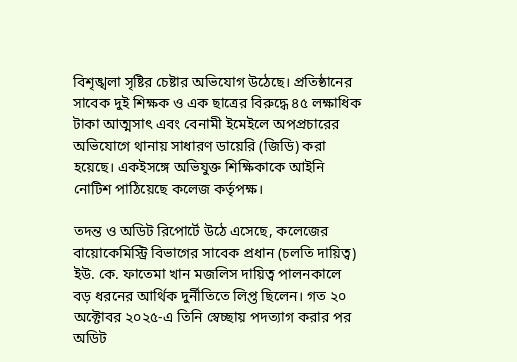বিশৃঙ্খলা সৃষ্টির চেষ্টার অভিযোগ উঠেছে। প্রতিষ্ঠানের সাবেক দুই শিক্ষক ও এক ছাত্রের বিরুদ্ধে ৪৫ লক্ষাধিক টাকা আত্মসাৎ এবং বেনামী ইমেইলে অপপ্রচারের অভিযোগে থানায় সাধারণ ডায়েরি (জিডি) করা হয়েছে। একইসঙ্গে অভিযুক্ত শিক্ষিকাকে আইনি নোটিশ পাঠিয়েছে কলেজ কর্তৃপক্ষ।

তদন্ত ও অডিট রিপোর্টে উঠে এসেছে, কলেজের বায়োকেমিস্ট্রি বিভাগের সাবেক প্রধান (চলতি দায়িত্ব) ইউ. কে. ফাতেমা খান মজলিস দায়িত্ব পালনকালে বড় ধরনের আর্থিক দুর্নীতিতে লিপ্ত ছিলেন। গত ২০ অক্টোবর ২০২৫-এ তিনি স্বেচ্ছায় পদত্যাগ করার পর অডিট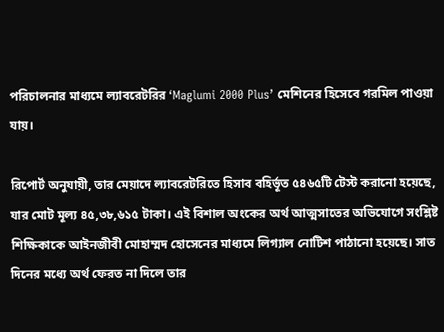পরিচালনার মাধ্যমে ল্যাবরেটরির ‘Maglumi 2000 Plus’ মেশিনের হিসেবে গরমিল পাওয়া যায়।

রিপোর্ট অনুযায়ী, তার মেয়াদে ল্যাবরেটরিতে হিসাব বহির্ভূত ৫৪৬৫টি টেস্ট করানো হয়েছে, যার মোট মূল্য ৪৫,৩৮,৬১৫ টাকা। এই বিশাল অংকের অর্থ আত্মসাতের অভিযোগে সংশ্লিষ্ট শিক্ষিকাকে আইনজীবী মোহাম্মদ হোসেনের মাধ্যমে লিগ্যাল নোটিশ পাঠানো হয়েছে। সাত দিনের মধ্যে অর্থ ফেরত না দিলে তার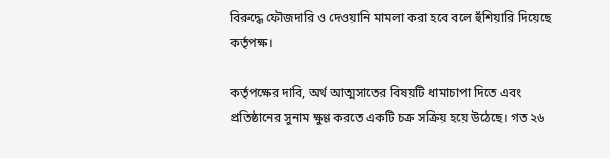বিরুদ্ধে ফৌজদারি ও দেওয়ানি মামলা করা হবে বলে হুঁশিয়ারি দিয়েছে কর্তৃপক্ষ।

কর্তৃপক্ষের দাবি, অর্থ আত্মসাতের বিষয়টি ধামাচাপা দিতে এবং প্রতিষ্ঠানের সুনাম ক্ষুণ্ণ করতে একটি চক্র সক্রিয় হয়ে উঠেছে। গত ২৬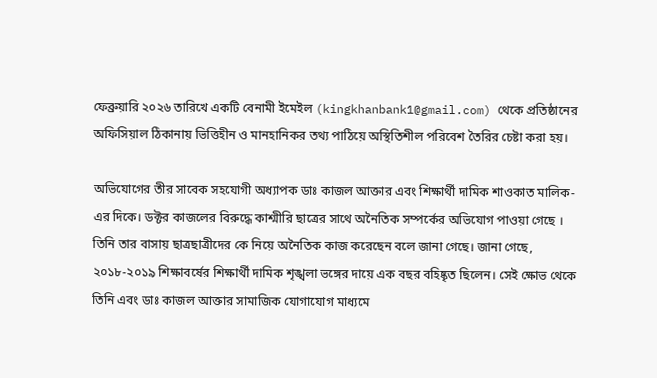ফেব্রুয়ারি ২০২৬ তারিখে একটি বেনামী ইমেইল (kingkhanbank1@gmail.com) থেকে প্রতিষ্ঠানের অফিসিয়াল ঠিকানায় ভিত্তিহীন ও মানহানিকর তথ্য পাঠিয়ে অস্থিতিশীল পরিবেশ তৈরির চেষ্টা করা হয়।

অভিযোগের তীর সাবেক সহযোগী অধ্যাপক ডাঃ কাজল আক্তার এবং শিক্ষার্থী দামিক শাওকাত মালিক-এর দিকে। ডক্টর কাজলের বিরুদ্ধে কাশ্মীরি ছাত্রের সাথে অনৈতিক সম্পর্কের অভিযোগ পাওয়া গেছে । তিনি তার বাসায় ছাত্রছাত্রীদের কে নিয়ে অনৈতিক কাজ করেছেন বলে জানা গেছে। জানা গেছে, ২০১৮-২০১৯ শিক্ষাবর্ষের শিক্ষার্থী দামিক শৃঙ্খলা ভঙ্গের দায়ে এক বছর বহিষ্কৃত ছিলেন। সেই ক্ষোভ থেকে তিনি এবং ডাঃ কাজল আক্তার সামাজিক যোগাযোগ মাধ্যমে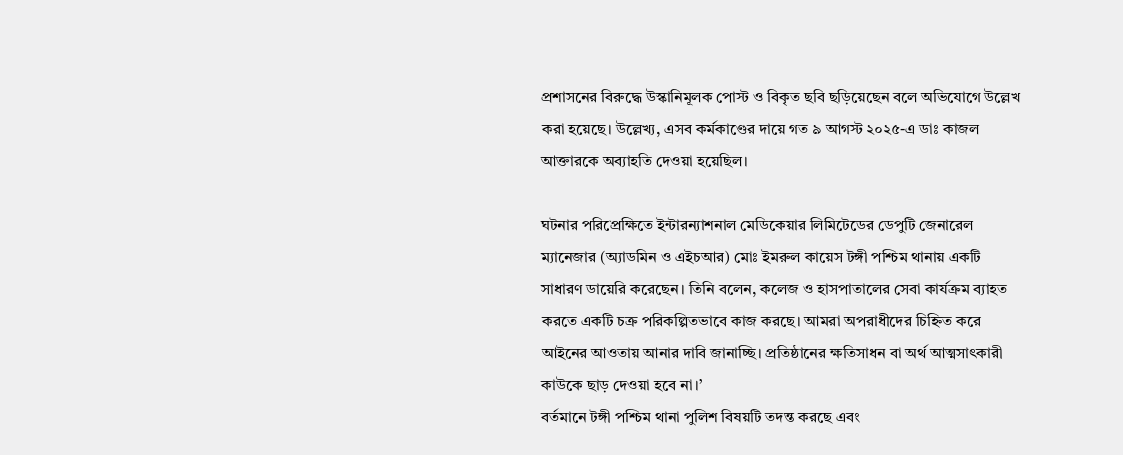প্রশাসনের বিরুদ্ধে উস্কানিমূলক পোস্ট ও বিকৃত ছবি ছড়িয়েছেন বলে অভিযোগে উল্লেখ করা হয়েছে। উল্লেখ্য, এসব কর্মকাণ্ডের দায়ে গত ৯ আগস্ট ২০২৫-এ ডাঃ কাজল আক্তারকে অব্যাহতি দেওয়া হয়েছিল।

ঘটনার পরিপ্রেক্ষিতে ইন্টারন্যাশনাল মেডিকেয়ার লিমিটেডের ডেপুটি জেনারেল ম্যানেজার (অ্যাডমিন ও এইচআর) মোঃ ইমরুল কায়েস টঙ্গী পশ্চিম থানায় একটি সাধারণ ডায়েরি করেছেন। তিনি বলেন, কলেজ ও হাসপাতালের সেবা কার্যক্রম ব্যাহত করতে একটি চক্র পরিকল্পিতভাবে কাজ করছে। আমরা অপরাধীদের চিহ্নিত করে আইনের আওতায় আনার দাবি জানাচ্ছি। প্রতিষ্ঠানের ক্ষতিসাধন বা অর্থ আত্মসাৎকারী কাউকে ছাড় দেওয়া হবে না।’
বর্তমানে টঙ্গী পশ্চিম থানা পুলিশ বিষয়টি তদন্ত করছে এবং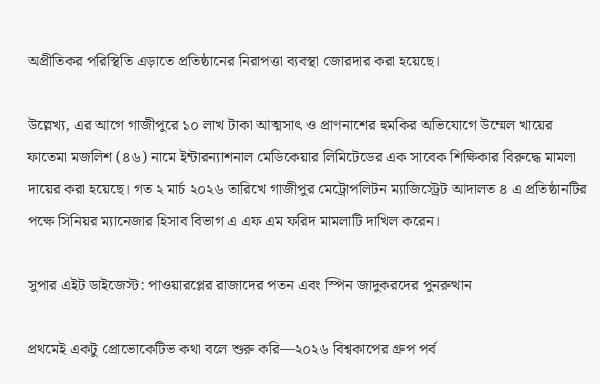অপ্রীতিকর পরিস্থিতি এড়াতে প্রতিষ্ঠানের নিরাপত্তা ব্যবস্থা জোরদার করা হয়েছে।

উল্লেখ্য, এর আগে গাজীপুরে ১০ লাখ টাকা আত্মসাৎ ও প্রাণনাশের হুমকির অভিযোগে উম্মেল খায়ের ফাতেমা মজলিশ (৪৬) নামে ইন্টারন্যাশনাল মেডিকেয়ার লিমিটেডের এক সাবেক শিক্ষিকার বিরুদ্ধে মামলা দায়ের করা হয়েছে। গত ২ মার্চ ২০২৬ তারিখে গাজীপুর মেট্রোপলিটন ম্যাজিস্ট্রেট আদালত ৪ এ প্রতিষ্ঠানটির পক্ষে সিনিয়র ম্যানেজার হিসাব বিভাগ এ এফ এম ফরিদ মামলাটি দাখিল করেন।

সুপার এইট ডাইজেস্ট: পাওয়ারপ্লের রাজাদের পতন এবং স্পিন জাদুকরদের পুনরুত্থান

প্রথমেই একটু প্রোভোকেটিভ কথা বলে শুরু করি—২০২৬ বিশ্বকাপের গ্রুপ পর্ব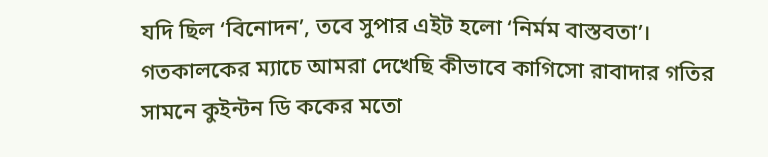যদি ছিল ‘বিনোদন’, তবে সুপার এইট হলো ‘নির্মম বাস্তবতা’। গতকালকের ম্যাচে আমরা দেখেছি কীভাবে কাগিসো রাবাদার গতির সামনে কুইন্টন ডি ককের মতো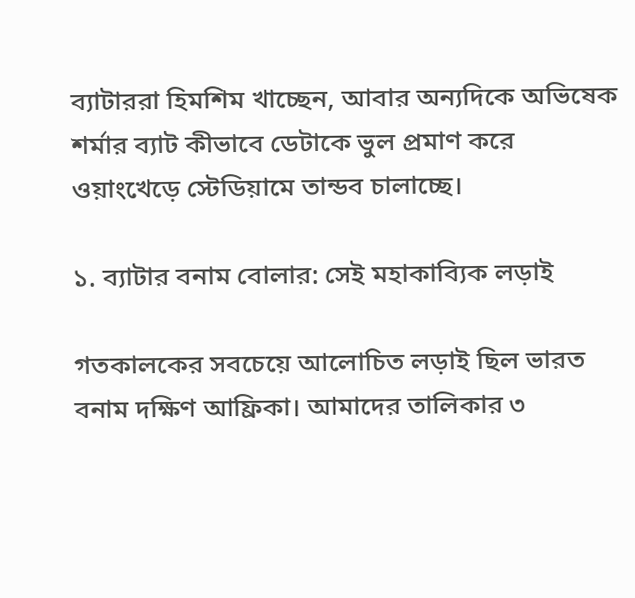ব্যাটাররা হিমশিম খাচ্ছেন, আবার অন্যদিকে অভিষেক শর্মার ব্যাট কীভাবে ডেটাকে ভুল প্রমাণ করে ওয়াংখেড়ে স্টেডিয়ামে তান্ডব চালাচ্ছে।

১. ব্যাটার বনাম বোলার: সেই মহাকাব্যিক লড়াই

গতকালকের সবচেয়ে আলোচিত লড়াই ছিল ভারত বনাম দক্ষিণ আফ্রিকা। আমাদের তালিকার ৩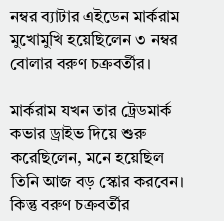নম্বর ব্যাটার এইডেন মার্করাম মুখোমুখি হয়েছিলেন ৩ নম্বর বোলার বরুণ চক্রবর্তীর।

মার্করাম যখন তার ট্রেডমার্ক কভার ড্রাইভ দিয়ে শুরু করেছিলেন, মনে হয়েছিল তিনি আজ বড় স্কোর করবেন। কিন্তু বরুণ চক্রবর্তীর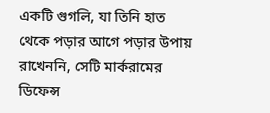একটি গুগলি, যা তিনি হাত থেকে পড়ার আগে পড়ার উপায় রাখেননি, সেটি মার্করামের ডিফেন্স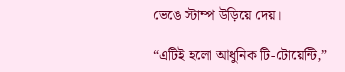ভেঙে স্টাম্প উড়িয়ে দেয়।

“এটিই হলো আধুনিক টি-টোয়েন্টি,”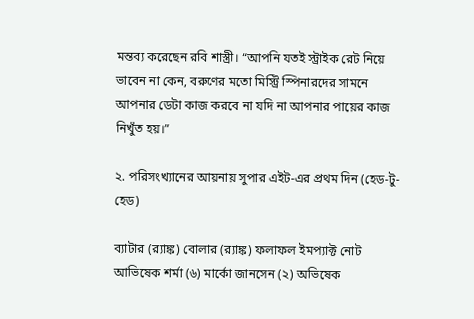মন্তব্য করেছেন রবি শাস্ত্রী। “আপনি যতই স্ট্রাইক রেট নিয়ে ভাবেন না কেন, বরুণের মতো মিস্ট্রি স্পিনারদের সামনে আপনার ডেটা কাজ করবে না যদি না আপনার পায়ের কাজ নিখুঁত হয়।”

২. পরিসংখ্যানের আয়নায় সুপার এইট-এর প্রথম দিন (হেড-টু-হেড)

ব্যাটার (র‍্যাঙ্ক) বোলার (র‍্যাঙ্ক) ফলাফল ইমপ্যাক্ট নোট
আভিষেক শর্মা (৬) মার্কো জানসেন (২) অভিষেক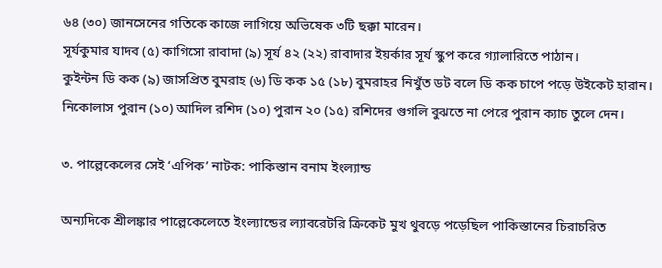৬৪ (৩০) জানসেনের গতিকে কাজে লাগিয়ে অভিষেক ৩টি ছক্কা মারেন।
সূর্যকুমার যাদব (৫) কাগিসো রাবাদা (৯) সূর্য ৪২ (২২) রাবাদার ইয়র্কার সূর্য স্কুপ করে গ্যালারিতে পাঠান।
কুইন্টন ডি কক (৯) জাসপ্রিত বুমরাহ (৬) ডি কক ১৫ (১৮) বুমরাহর নিখুঁত ডট বলে ডি কক চাপে পড়ে উইকেট হারান।
নিকোলাস পুরান (১০) আদিল রশিদ (১০) পুরান ২০ (১৫) রশিদের গুগলি বুঝতে না পেরে পুরান ক্যাচ তুলে দেন।

৩. পাল্লেকেলের সেই ‘এপিক’ নাটক: পাকিস্তান বনাম ইংল্যান্ড

অন্যদিকে শ্রীলঙ্কার পাল্লেকেলেতে ইংল্যান্ডের ল্যাবরেটরি ক্রিকেট মুখ থুবড়ে পড়েছিল পাকিস্তানের চিরাচরিত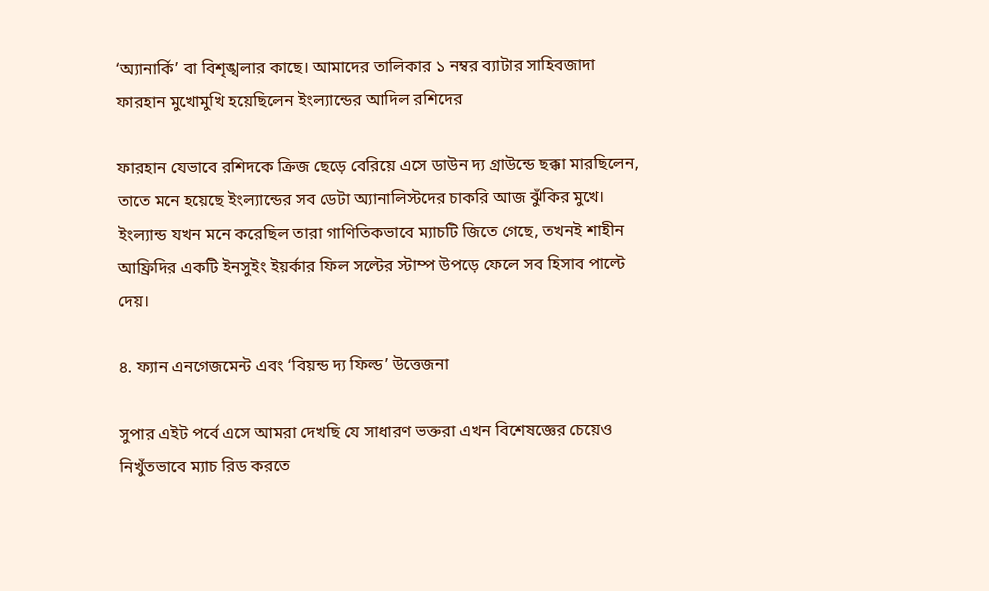‘অ্যানার্কি’ বা বিশৃঙ্খলার কাছে। আমাদের তালিকার ১ নম্বর ব্যাটার সাহিবজাদা ফারহান মুখোমুখি হয়েছিলেন ইংল্যান্ডের আদিল রশিদের

ফারহান যেভাবে রশিদকে ক্রিজ ছেড়ে বেরিয়ে এসে ডাউন দ্য গ্রাউন্ডে ছক্কা মারছিলেন, তাতে মনে হয়েছে ইংল্যান্ডের সব ডেটা অ্যানালিস্টদের চাকরি আজ ঝুঁকির মুখে। ইংল্যান্ড যখন মনে করেছিল তারা গাণিতিকভাবে ম্যাচটি জিতে গেছে, তখনই শাহীন আফ্রিদির একটি ইনসুইং ইয়র্কার ফিল সল্টের স্টাম্প উপড়ে ফেলে সব হিসাব পাল্টে দেয়।

৪. ফ্যান এনগেজমেন্ট এবং ‘বিয়ন্ড দ্য ফিল্ড’ উত্তেজনা

সুপার এইট পর্বে এসে আমরা দেখছি যে সাধারণ ভক্তরা এখন বিশেষজ্ঞের চেয়েও নিখুঁতভাবে ম্যাচ রিড করতে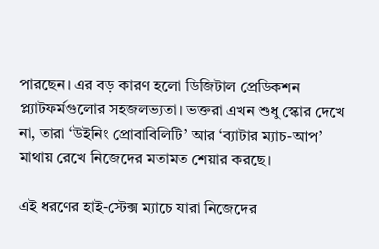পারছেন। এর বড় কারণ হলো ডিজিটাল প্রেডিকশন প্ল্যাটফর্মগুলোর সহজলভ্যতা। ভক্তরা এখন শুধু স্কোর দেখে না, তারা ‘উইনিং প্রোবাবিলিটি’ আর ‘ব্যাটার ম্যাচ-আপ’ মাথায় রেখে নিজেদের মতামত শেয়ার করছে।

এই ধরণের হাই-স্টেক্স ম্যাচে যারা নিজেদের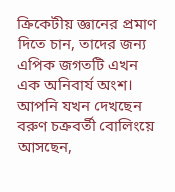ক্রিকেটীয় জ্ঞানের প্রমাণ দিতে চান, তাদের জন্য এপিক জগতটি এখন এক অনিবার্য অংশ। আপনি যখন দেখছেন বরুণ চক্রবর্তী বোলিংয়ে আসছেন,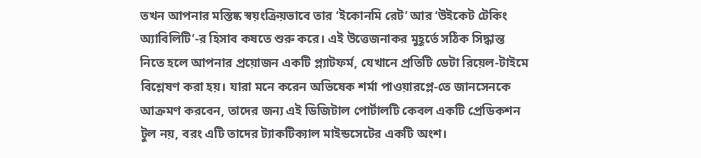তখন আপনার মস্তিষ্ক স্বয়ংক্রিয়ভাবে তার ‘ইকোনমি রেট’ আর ‘উইকেট টেকিং অ্যাবিলিটি’-র হিসাব কষতে শুরু করে। এই উত্তেজনাকর মুহূর্তে সঠিক সিদ্ধান্ত নিতে হলে আপনার প্রয়োজন একটি প্ল্যাটফর্ম, যেখানে প্রতিটি ডেটা রিয়েল-টাইমে বিশ্লেষণ করা হয়। যারা মনে করেন অভিষেক শর্মা পাওয়ারপ্লে-তে জানসেনকে আক্রমণ করবেন, তাদের জন্য এই ডিজিটাল পোর্টালটি কেবল একটি প্রেডিকশন টুল নয়, বরং এটি তাদের ট্যাকটিক্যাল মাইন্ডসেটের একটি অংশ।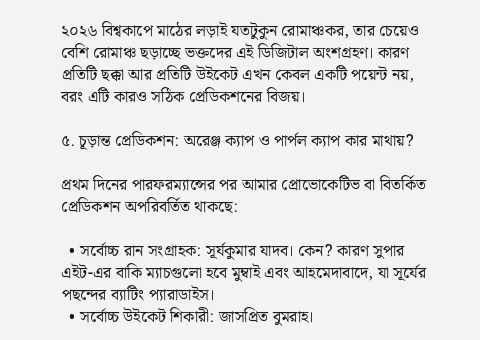২০২৬ বিশ্বকাপে মাঠের লড়াই যতটুকুন রোমাঞ্চকর, তার চেয়েও বেশি রোমাঞ্চ ছড়াচ্ছে ভক্তদের এই ডিজিটাল অংশগ্রহণ। কারণ প্রতিটি ছক্কা আর প্রতিটি উইকেট এখন কেবল একটি পয়েন্ট নয়, বরং এটি কারও সঠিক প্রেডিকশনের বিজয়।

৫. চূড়ান্ত প্রেডিকশন: অরেঞ্জ ক্যাপ ও পার্পল ক্যাপ কার মাথায়?

প্রথম দিনের পারফরম্যান্সের পর আমার প্রোভোকেটিভ বা বিতর্কিত প্রেডিকশন অপরিবর্তিত থাকছে:

  • সর্বোচ্চ রান সংগ্রাহক: সূর্যকুমার যাদব। কেন? কারণ সুপার এইট-এর বাকি ম্যাচগুলো হবে মুম্বাই এবং আহমেদাবাদে, যা সূর্যের পছন্দের ব্যাটিং প্যারাডাইস।
  • সর্বোচ্চ উইকেট শিকারী: জাসপ্রিত বুমরাহ।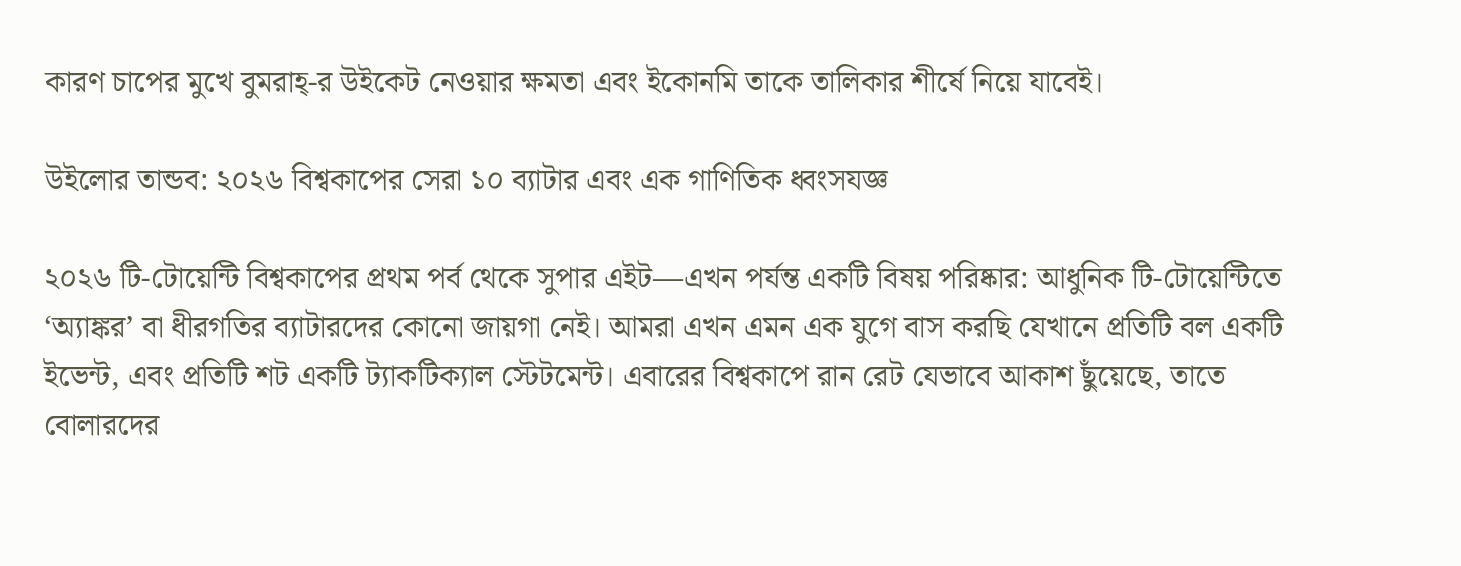কারণ চাপের মুখে বুমরাহ্-র উইকেট নেওয়ার ক্ষমতা এবং ইকোনমি তাকে তালিকার শীর্ষে নিয়ে যাবেই।

উইলোর তান্ডব: ২০২৬ বিশ্বকাপের সেরা ১০ ব্যাটার এবং এক গাণিতিক ধ্বংসযজ্ঞ

২০২৬ টি-টোয়েন্টি বিশ্বকাপের প্রথম পর্ব থেকে সুপার এইট—এখন পর্যন্ত একটি বিষয় পরিষ্কার: আধুনিক টি-টোয়েন্টিতে ‘অ্যাঙ্কর’ বা ধীরগতির ব্যাটারদের কোনো জায়গা নেই। আমরা এখন এমন এক যুগে বাস করছি যেখানে প্রতিটি বল একটি ইভেন্ট, এবং প্রতিটি শট একটি ট্যাকটিক্যাল স্টেটমেন্ট। এবারের বিশ্বকাপে রান রেট যেভাবে আকাশ ছুঁয়েছে, তাতে বোলারদের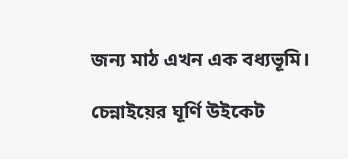জন্য মাঠ এখন এক বধ্যভূমি।

চেন্নাইয়ের ঘূর্ণি উইকেট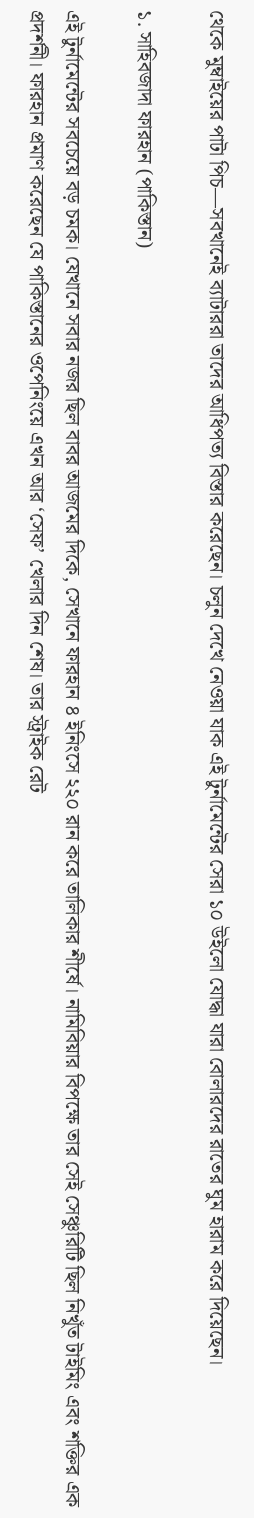থেকে মুম্বাইয়ের পাটা পিচ—সবখানেই ব্যাটাররা তাদের আধিপত্য বিস্তার করেছেন। চলুন দেখে নেওয়া যাক এই টুর্নামেন্টের সেরা ১০ উইলো যোদ্ধা যারা বোলারদের রাতের ঘুম হারাম করে দিয়েছেন।

১. সাহিবজাদা ফারহান (পাকিস্তান)

এই টুর্নামেন্টের সবচেয়ে বড় চমক। যেখানে সবার নজর ছিল বাবর আজমের দিকে, সেখানে ফারহান ৪ ইনিংসে ২২০ রান করে তালিকার শীর্ষে। নামিবিয়ার বিপক্ষে তার সেই সেঞ্চুরিটি ছিল নিখুঁত টাইমিং এবং শক্তির এক প্রদর্শনী। ফারহান প্রমাণ করেছেন যে পাকিস্তানের ওপেনিংয়ে এখন আর ‘সেফ’ খেলার দিন শেষ। তার স্ট্রাইক রেট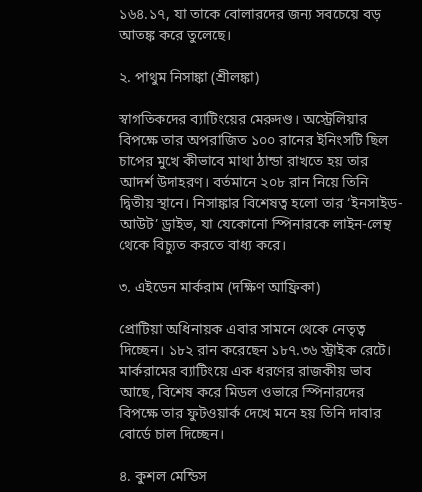১৬৪.১৭, যা তাকে বোলারদের জন্য সবচেয়ে বড় আতঙ্ক করে তুলেছে।

২. পাথুম নিসাঙ্কা (শ্রীলঙ্কা)

স্বাগতিকদের ব্যাটিংয়ের মেরুদণ্ড। অস্ট্রেলিয়ার বিপক্ষে তার অপরাজিত ১০০ রানের ইনিংসটি ছিল চাপের মুখে কীভাবে মাথা ঠান্ডা রাখতে হয় তার আদর্শ উদাহরণ। বর্তমানে ২০৮ রান নিয়ে তিনি দ্বিতীয় স্থানে। নিসাঙ্কার বিশেষত্ব হলো তার ‘ইনসাইড-আউট’ ড্রাইভ, যা যেকোনো স্পিনারকে লাইন-লেন্থ থেকে বিচ্যুত করতে বাধ্য করে।

৩. এইডেন মার্করাম (দক্ষিণ আফ্রিকা)

প্রোটিয়া অধিনায়ক এবার সামনে থেকে নেতৃত্ব দিচ্ছেন। ১৮২ রান করেছেন ১৮৭.৩৬ স্ট্রাইক রেটে। মার্করামের ব্যাটিংয়ে এক ধরণের রাজকীয় ভাব আছে, বিশেষ করে মিডল ওভারে স্পিনারদের বিপক্ষে তার ফুটওয়ার্ক দেখে মনে হয় তিনি দাবার বোর্ডে চাল দিচ্ছেন।

৪. কুশল মেন্ডিস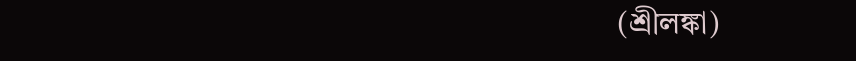(শ্রীলঙ্কা)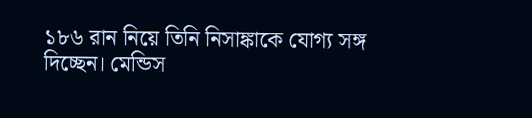১৮৬ রান নিয়ে তিনি নিসাঙ্কাকে যোগ্য সঙ্গ দিচ্ছেন। মেন্ডিস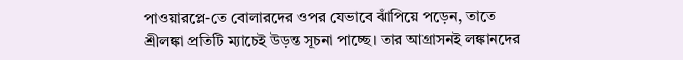পাওয়ারপ্লে-তে বোলারদের ওপর যেভাবে ঝাঁপিয়ে পড়েন, তাতে শ্রীলঙ্কা প্রতিটি ম্যাচেই উড়ন্ত সূচনা পাচ্ছে। তার আগ্রাসনই লঙ্কানদের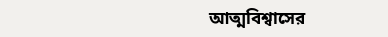আত্মবিশ্বাসের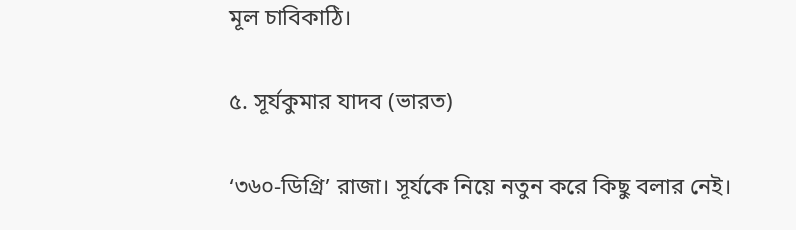মূল চাবিকাঠি।

৫. সূর্যকুমার যাদব (ভারত)

‘৩৬০-ডিগ্রি’ রাজা। সূর্যকে নিয়ে নতুন করে কিছু বলার নেই।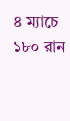৪ ম্যাচে ১৮০ রান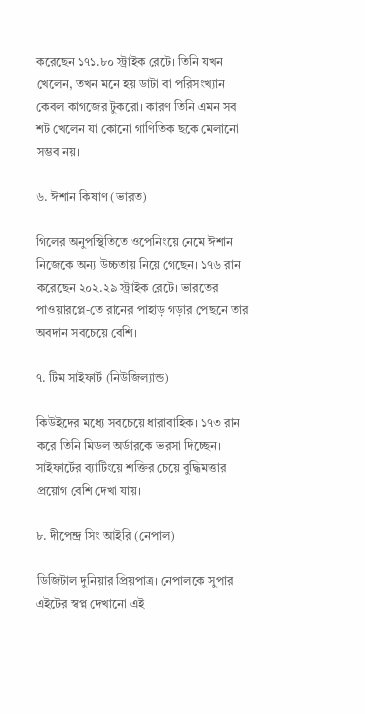করেছেন ১৭১.৮০ স্ট্রাইক রেটে। তিনি যখন খেলেন, তখন মনে হয় ডাটা বা পরিসংখ্যান কেবল কাগজের টুকরো। কারণ তিনি এমন সব শট খেলেন যা কোনো গাণিতিক ছকে মেলানো সম্ভব নয়।

৬. ঈশান কিষাণ (ভারত)

গিলের অনুপস্থিতিতে ওপেনিংয়ে নেমে ঈশান নিজেকে অন্য উচ্চতায় নিয়ে গেছেন। ১৭৬ রান করেছেন ২০২.২৯ স্ট্রাইক রেটে। ভারতের পাওয়ারপ্লে-তে রানের পাহাড় গড়ার পেছনে তার অবদান সবচেয়ে বেশি।

৭. টিম সাইফার্ট (নিউজিল্যান্ড)

কিউইদের মধ্যে সবচেয়ে ধারাবাহিক। ১৭৩ রান করে তিনি মিডল অর্ডারকে ভরসা দিচ্ছেন। সাইফার্টের ব্যাটিংয়ে শক্তির চেয়ে বুদ্ধিমত্তার প্রয়োগ বেশি দেখা যায়।

৮. দীপেন্দ্র সিং আইরি (নেপাল)

ডিজিটাল দুনিয়ার প্রিয়পাত্র। নেপালকে সুপার এইটের স্বপ্ন দেখানো এই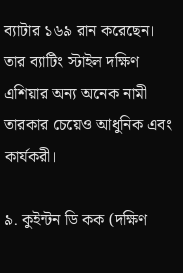ব্যাটার ১৬৯ রান করেছেন। তার ব্যাটিং স্টাইল দক্ষিণ এশিয়ার অন্য অনেক নামী তারকার চেয়েও আধুনিক এবং কার্যকরী।

৯. কুইন্টন ডি কক (দক্ষিণ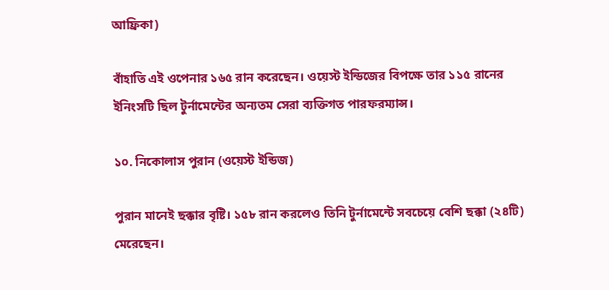আফ্রিকা)

বাঁহাতি এই ওপেনার ১৬৫ রান করেছেন। ওয়েস্ট ইন্ডিজের বিপক্ষে তার ১১৫ রানের ইনিংসটি ছিল টুর্নামেন্টের অন্যতম সেরা ব্যক্তিগত পারফরম্যান্স।

১০. নিকোলাস পুরান (ওয়েস্ট ইন্ডিজ)

পুরান মানেই ছক্কার বৃষ্টি। ১৫৮ রান করলেও তিনি টুর্নামেন্টে সবচেয়ে বেশি ছক্কা (২৪টি) মেরেছেন।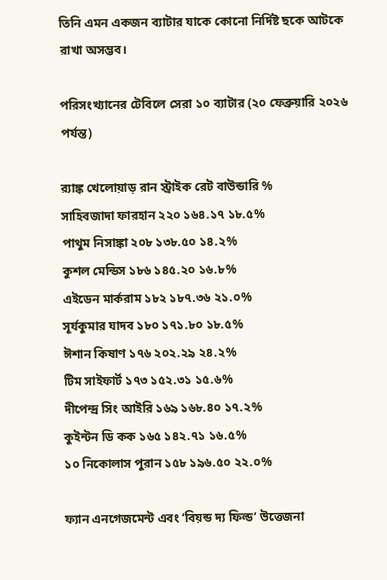তিনি এমন একজন ব্যাটার যাকে কোনো নির্দিষ্ট ছকে আটকে রাখা অসম্ভব।

পরিসংখ্যানের টেবিলে সেরা ১০ ব্যাটার (২০ ফেব্রুয়ারি ২০২৬ পর্যন্ত)

র‍্যাঙ্ক খেলোয়াড় রান স্ট্রাইক রেট বাউন্ডারি %
সাহিবজাদা ফারহান ২২০ ১৬৪.১৭ ১৮.৫%
পাথুম নিসাঙ্কা ২০৮ ১৩৮.৫০ ১৪.২%
কুশল মেন্ডিস ১৮৬ ১৪৫.২০ ১৬.৮%
এইডেন মার্করাম ১৮২ ১৮৭.৩৬ ২১.০%
সূর্যকুমার যাদব ১৮০ ১৭১.৮০ ১৮.৫%
ঈশান কিষাণ ১৭৬ ২০২.২৯ ২৪.২%
টিম সাইফার্ট ১৭৩ ১৫২.৩১ ১৫.৬%
দীপেন্দ্র সিং আইরি ১৬৯ ১৬৮.৪০ ১৭.২%
কুইন্টন ডি কক ১৬৫ ১৪২.৭১ ১৬.৫%
১০ নিকোলাস পুরান ১৫৮ ১৯৬.৫০ ২২.০%

ফ্যান এনগেজমেন্ট এবং ‘বিয়ন্ড দ্য ফিল্ড’ উত্তেজনা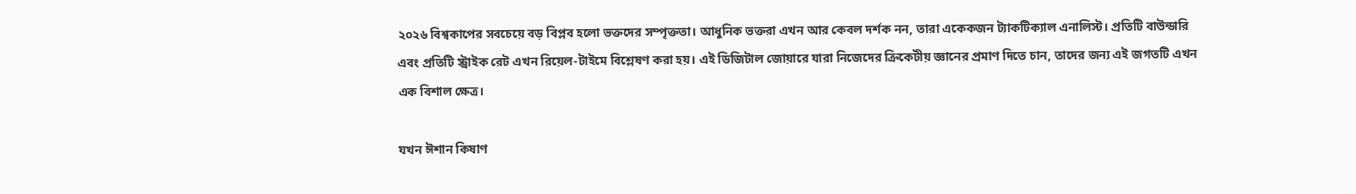২০২৬ বিশ্বকাপের সবচেয়ে বড় বিপ্লব হলো ভক্তদের সম্পৃক্ততা। আধুনিক ভক্তরা এখন আর কেবল দর্শক নন, তারা একেকজন ট্যাকটিক্যাল এনালিস্ট। প্রতিটি বাউন্ডারি এবং প্রতিটি স্ট্রাইক রেট এখন রিয়েল-টাইমে বিশ্লেষণ করা হয়। এই ডিজিটাল জোয়ারে যারা নিজেদের ক্রিকেটীয় জ্ঞানের প্রমাণ দিতে চান, তাদের জন্য এই জগতটি এখন এক বিশাল ক্ষেত্র।

যখন ঈশান কিষাণ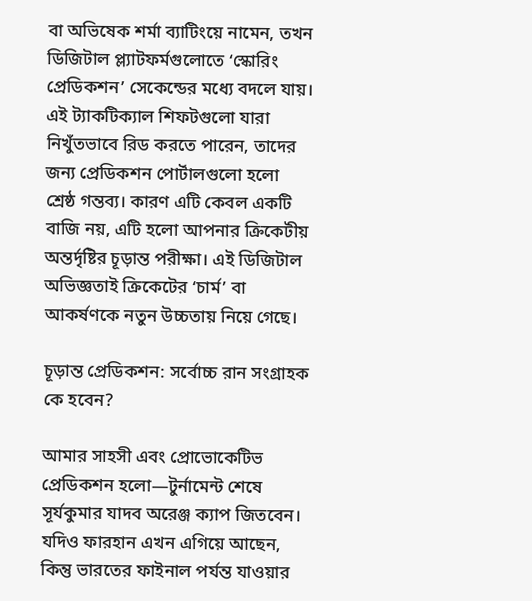বা অভিষেক শর্মা ব্যাটিংয়ে নামেন, তখন ডিজিটাল প্ল্যাটফর্মগুলোতে ‘স্কোরিং প্রেডিকশন’ সেকেন্ডের মধ্যে বদলে যায়। এই ট্যাকটিক্যাল শিফটগুলো যারা নিখুঁতভাবে রিড করতে পারেন, তাদের জন্য প্রেডিকশন পোর্টালগুলো হলো শ্রেষ্ঠ গন্তব্য। কারণ এটি কেবল একটি বাজি নয়, এটি হলো আপনার ক্রিকেটীয় অন্তর্দৃষ্টির চূড়ান্ত পরীক্ষা। এই ডিজিটাল অভিজ্ঞতাই ক্রিকেটের ‘চার্ম’ বা আকর্ষণকে নতুন উচ্চতায় নিয়ে গেছে।

চূড়ান্ত প্রেডিকশন: সর্বোচ্চ রান সংগ্রাহক কে হবেন?

আমার সাহসী এবং প্রোভোকেটিভ প্রেডিকশন হলো—টুর্নামেন্ট শেষে সূর্যকুমার যাদব অরেঞ্জ ক্যাপ জিতবেন। যদিও ফারহান এখন এগিয়ে আছেন, কিন্তু ভারতের ফাইনাল পর্যন্ত যাওয়ার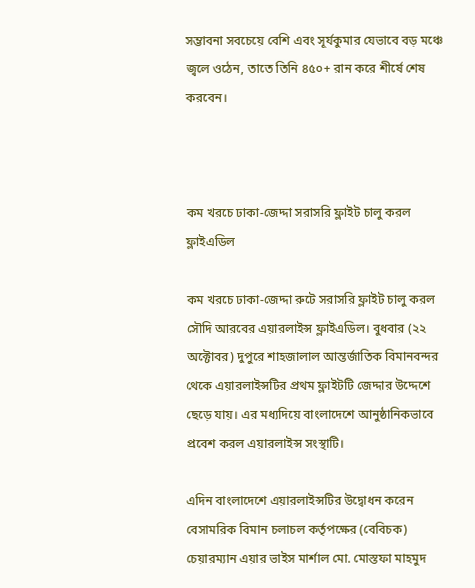সম্ভাবনা সবচেয়ে বেশি এবং সূর্যকুমার যেভাবে বড় মঞ্চে জ্বলে ওঠেন, তাতে তিনি ৪৫০+ রান করে শীর্ষে শেষ করবেন।



কম খরচে ঢাকা-জেদ্দা সরাসরি ফ্লাইট চালু করল ফ্লাইএডিল

কম খরচে ঢাকা-জেদ্দা রুটে সরাসরি ফ্লাইট চালু করল সৌদি আরবের এয়ারলাইন্স ফ্লাইএডিল। বুধবার (২২ অক্টোবর) দুপুরে শাহজালাল আন্তর্জাতিক বিমানবন্দর থেকে এয়ারলাইন্সটির প্রথম ফ্লাইটটি জেদ্দার উদ্দেশে ছেড়ে যায়। এর মধ্যদিয়ে বাংলাদেশে আনুষ্ঠানিকভাবে প্রবেশ করল এয়ারলাইন্স সংস্থাটি।

এদিন বাংলাদেশে এয়ারলাইন্সটির উদ্বোধন করেন বেসামরিক বিমান চলাচল কর্তৃপক্ষের (বেবিচক) চেয়ারম্যান এয়ার ভাইস মার্শাল মো. মোস্তফা মাহমুদ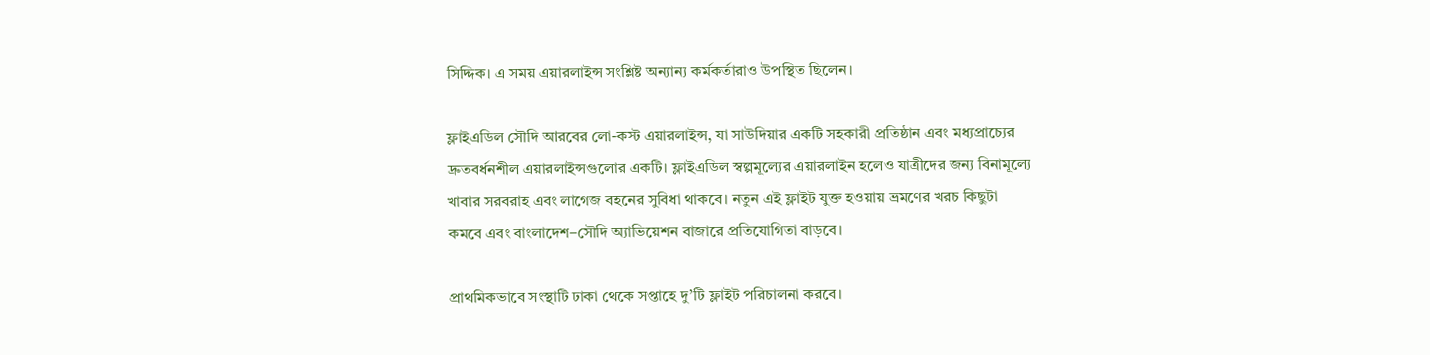সিদ্দিক। এ সময় এয়ারলাইন্স সংশ্লিষ্ট অন্যান্য কর্মকর্তারাও উপস্থিত ছিলেন।

ফ্লাইএডিল সৌদি আরবের লো-কস্ট এয়ারলাইন্স, যা সাউদিয়ার একটি সহকারী প্রতিষ্ঠান এবং মধ্যপ্রাচ্যের দ্রুতবর্ধনশীল এয়ারলাইন্সগুলোর একটি। ফ্লাইএডিল স্বল্পমূল্যের এয়ারলাইন হলেও যাত্রীদের জন্য বিনামূল্যে খাবার সরবরাহ এবং লাগেজ বহনের সুবিধা থাকবে। নতুন এই ফ্লাইট যুক্ত হওয়ায় ভ্রমণের খরচ কিছুটা কমবে এবং বাংলাদেশ–সৌদি অ্যাভিয়েশন বাজারে প্রতিযোগিতা বাড়বে।

প্রাথমিকভাবে সংস্থাটি ঢাকা থেকে সপ্তাহে দু’টি ফ্লাইট পরিচালনা করবে।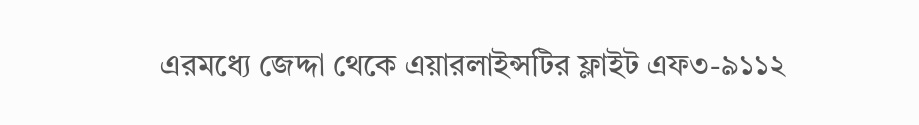এরমধ্যে জেদ্দা থেকে এয়ারলাইন্সটির ফ্লাইট এফ৩-৯১১২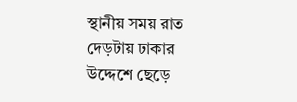স্থানীয় সময় রাত দেড়টায় ঢাকার উদ্দেশে ছেড়ে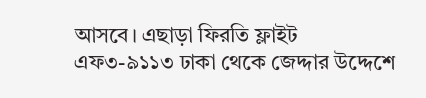আসবে। এছাড়া ফিরতি ফ্লাইট এফ৩-৯১১৩ ঢাকা থেকে জেদ্দার উদ্দেশে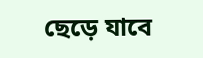ছেড়ে যাবে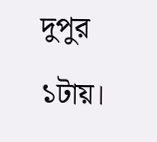দুপুর ১টায়।